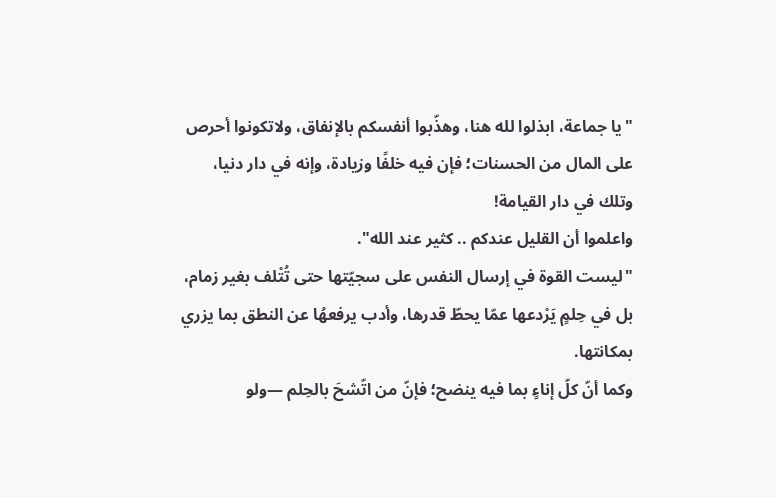"يا جماعة، ابذلوا لله هنا، وهذّبوا أنفسكم بالإنفاق، ولاتكونوا أحرص على المال من الحسنات؛ فإن فيه خلفًا وزيادة، وإنه في دار دنيا، وتلك في دار القيامة!
واعلموا أن القليل عندكم .. كثير عند الله".
"ليست القوة في إرسال النفس على سجيّتها حتى تُتْلف بغير زمام، بل في حِلمٍ يَرْدعها عمّا يحطّ قدرها، وأدب يرفعهُا عن النطق بما يزري بمكانتها.
وكما أنّ كلّ إناءٍ بما فيه ينضح؛ فإنّ من اتّشحَ بالحِلم —ولو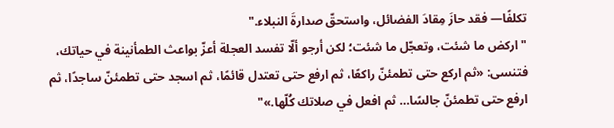تكلفًا— فقد حازَ مِقادَ الفضائل، واستحقّ صدارةَ النبلاء."
"اركض ما شئت، وتعجّل ما شئت؛ لكن أرجو ألّا تفسد العجلة أعزّ بواعث الطمأنينة في حياتك، فتنسى: «ثم اركع حتى تطمئنّ راكعًا، ثم ارفع حتى تعتدل قائمًا، ثم اسجد حتى تطمئنّ ساجدًا، ثم ارفع حتى تطمئنّ جالسًا… ثم افعل في صلاتك كُلّها.»"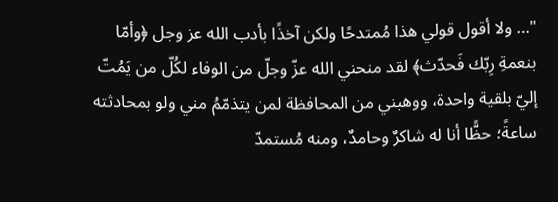"… ولا أقول قولي هذا مُمتدحًا ولكن آخذًا بأدب الله عز وجل ﴿وأمّا بنعمةِ رِبّك فَحدّث﴾ لقد منحني الله عزّ وجلّ من الوفاء لكُلّ من يَمُتّ إليّ بلقية واحدة، ووهبني من المحافظة لمن يتذمّمُ مني ولو بمحادثته ساعةً؛ حظًّا أنا له شاكرٌ وحامدٌ، ومنه مُستمدّ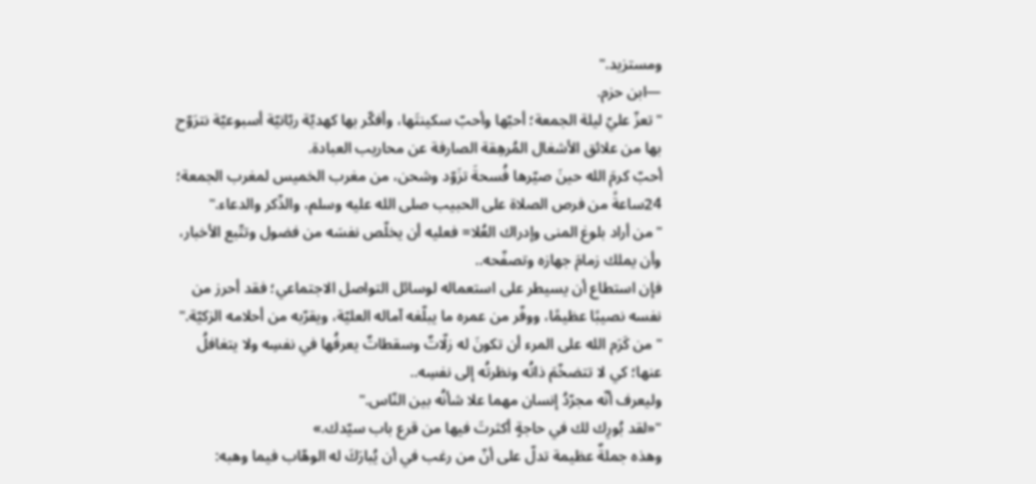ومستزيد."
—ابن حزم.
"تعزّ عليّ ليلة الجمعة؛ أحبّها وأحبّ سكينتَها، وأفكّر بها كهديّة ربّانيّة أسبوعيّة نترَوّح بها من علائق الأشغال المُرهِقة الصارفة عن محاريب العبادة.
أحبّ كرمَ الله حينَ صيّرها فُسحةَ تزَوّد وشحن، من مغرب الخميس لمغرب الجمعة؛ 24ساعةً من فرص الصلاة على الحبيب صلى الله عليه وسلم، والذّكر والدعاء."
"من أراد بلوغ المنى وإدراك العُلا= فعليه أن يخلّص نفسَه من فضول وتتّبع الأخبار، وأن يملك زمامَ جهازه وتصفّحه..
فإن استطاع أن يسيطر على استعماله لوسائل التواصل الاجتماعي؛ فقد أحرز من نفسه نصيبًا عظيمًا، ووفّر من عمره ما يبلّغه آماله العليّة، ويقرّبه من أحلامه الزكيّة."
"من كَرَم الله على المرء أن تكونَ له زلّاتٌ وسقطاتٌ يعرفُها في نفسِه ولا يتغافلُ عنها؛ كي لا تتضخّمَ ذاتُه ونظرتُه إلى نفسِه..
وليعرف أنّه مجرّدُ إنسان مهما علا شأنُه بين النّاس."
"«لقد بُورِك لك في حاجةٍ أكثرتَ فيها من قرع باب سيّدك.»
وهذه جملةٌ عظيمة تدلّ على أنّ من رغب في أن يُبارَكَ له الوهّاب فيما وهبه: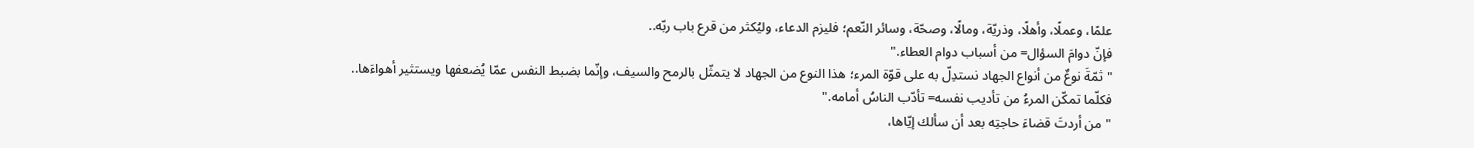علمًا، وعملًا، وأهلًا، وذريّة، ومالًا، وصحّة، وسائر النّعم؛ فليزم الدعاء، وليُكثر من قرع باب ربّه..
فإنّ دوامَ السؤال= من أسباب دوام العطاء."
"ثمّةَ نوعٌ من أنواع الجهاد نستدِلّ به على قوّة المرء؛ هذا النوع من الجهاد لا يتمثّل بالرمح والسيف، وإنّما بضبط النفس عمّا يُضعفها ويستثير أهواءَها..
فكلّما تمكّن المرءُ من تأديب نفسه= تأدّب الناسُ أمامه."
"من أردتَ قضاءَ حاجتِه بعد أن سألك إيّاها،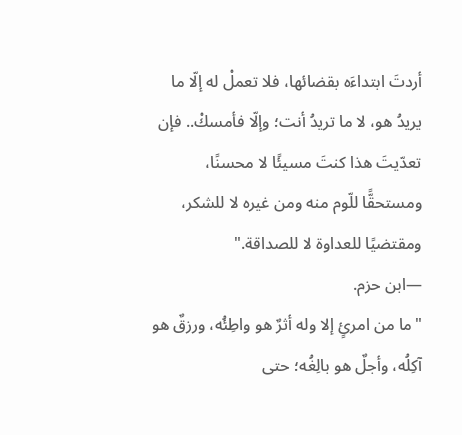أردتَ ابتداءَه بقضائها، فلا تعملْ له إلّا ما يريدُ هو، لا ما تريدُ أنت؛ وإلّا فأمسكْ.. فإن تعدّيتَ هذا كنتَ مسيئًا لا محسنًا، ومستحقًّا للّوم منه ومن غيره لا للشكر، ومقتضيًا للعداوة لا للصداقة."
—ابن حزم.
"ما من امرئٍ إلا وله أثرٌ هو واطِئُه، ورزقٌ هو آكِلُه، وأجلٌ هو بالِغُه؛ حتى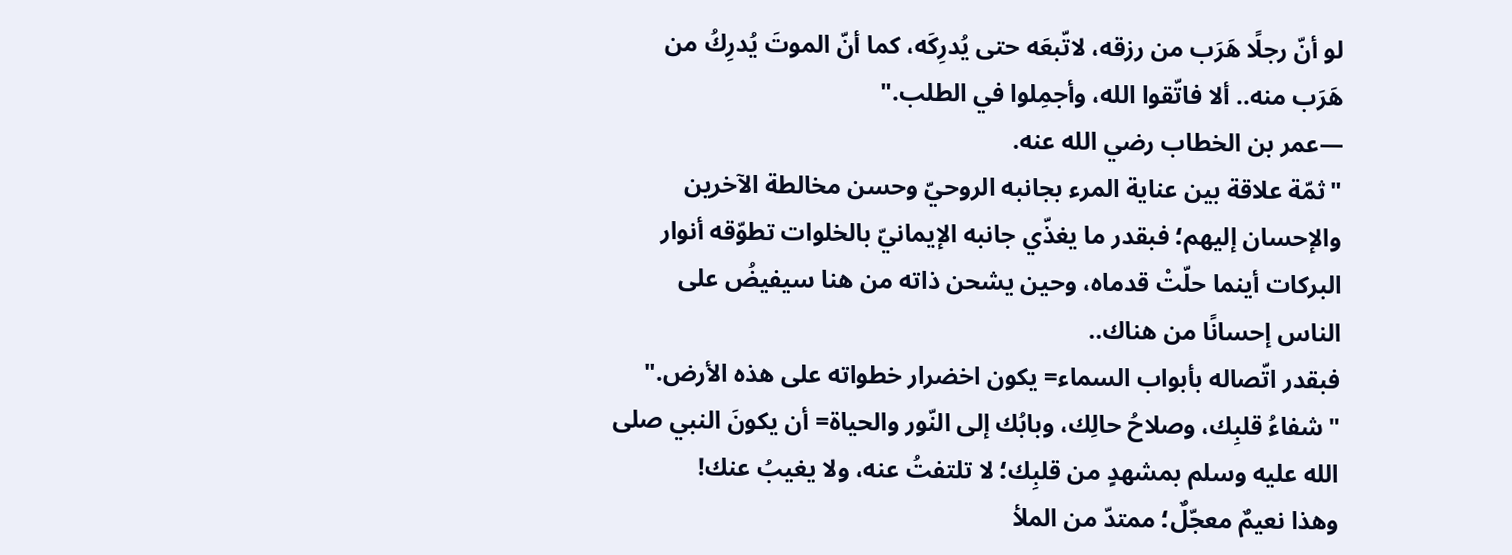لو أنّ رجلًا هَرَب من رزقه، لاتّبعَه حتى يُدرِكَه، كما أنّ الموتَ يُدرِكُ من هَرَب منه.. ألا فاتّقوا الله، وأجمِلوا في الطلب."
—عمر بن الخطاب رضي الله عنه.
"ثمّة علاقة بين عناية المرء بجانبه الروحيّ وحسن مخالطة الآخرين والإحسان إليهم؛ فبقدر ما يغذّي جانبه الإيمانيّ بالخلوات تطوّقه أنوار البركات أينما حلّتْ قدماه، وحين يشحن ذاته من هنا سيفيضُ على الناس إحسانًا من هناك..
فبقدر اتّصاله بأبواب السماء= يكون اخضرار خطواته على هذه الأرض."
"شفاءُ قلبِك، وصلاحُ حالِك، وبابُك إلى النّور والحياة= أن يكونَ النبي صلى الله عليه وسلم بمشهدٍ من قلبِك؛ لا تلتفتُ عنه، ولا يغيبُ عنك!
وهذا نعيمٌ معجّلٌ؛ ممتدّ من الملأ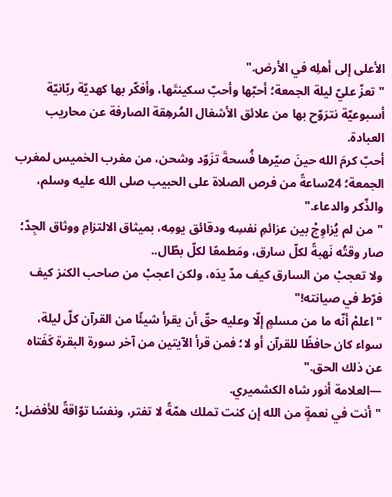الأعلى إلى أهلِه في الأرض."
"تعزّ عليّ ليلة الجمعة؛ أحبّها وأحبّ سكينتَها، وأفكّر بها كهديّة ربّانيّة أسبوعيّة نترَوّح بها من علائق الأشغال المُرهِقة الصارفة عن محاريب العبادة.
أحبّ كرمَ الله حينَ صيّرها فُسحةَ تزَوّد وشحن، من مغرب الخميس لمغرب الجمعة؛ 24ساعةً من فرص الصلاة على الحبيب صلى الله عليه وسلم، والذّكر والدعاء."
"من لم يُزاوِجْ بين عزائمِ نفسِه ودقائق يومِه، بميثاق الالتزامِ ووثاق الجِدّ؛ صار وقتُه نَهبةً لكلّ سارق، ومَطمعًا لكلّ بطّال..
ولا تعجبْ من السارق كيف مدّ يدَه، ولكن اعجبْ من صاحب الكنز كيف فرّط في صيانته!"
"اعلمْ أنّه ما من مسلمٍ إلّا وعليه حقّ أن يقرأ شيئًا من القرآن كلّ ليلة، سواء كان حافظًا للقرآن أو لا؛ فمن قرأ الآيتين من آخر سورة البقرة كَفَتاه عن ذلك الحق."
—العلامة أنور شاه الكشميري.
"أنت في نعمةٍ من الله إن كنت تملك همّةً لا تفتر، ونفسًا توّاقةً للأفضل؛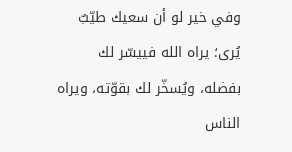وفي خير لو أن سعيك طيّبٌ يُرى؛ يراه الله فييسّر لك بفضله، ويُسخّر لك بقوّته، ويراه الناس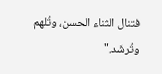فتنال الثناء الحسن، وتُلهم وتُرشَد."